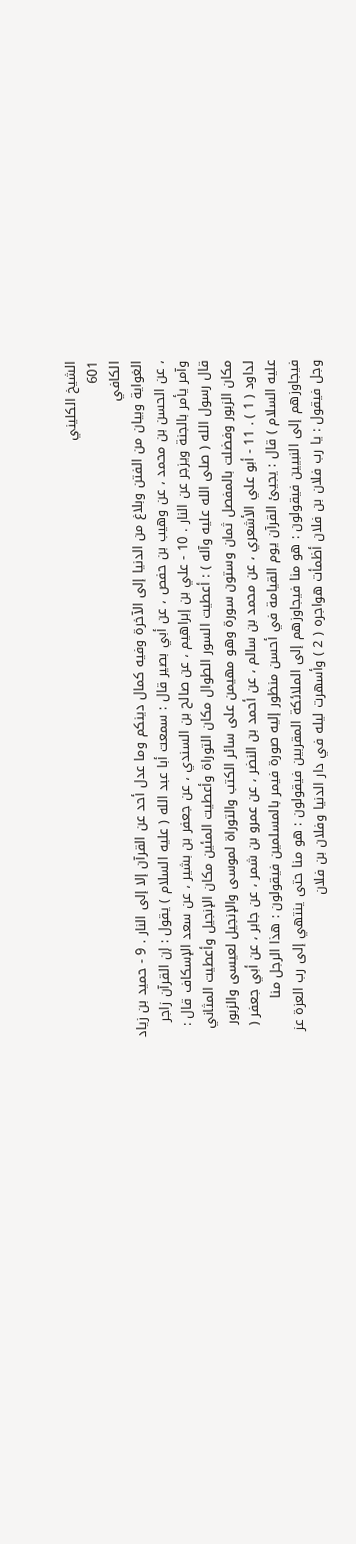الشيخ الكليني
601
الكافي
الغواية وبيان من الفتن وبلاغ من الدنيا إلى الآخرة وفيه كمال دينكم وما عدل أحد عن القرآن إلا إلى النار . 9 - حميد بن زياد ، عن الحسن بن محمد ، عن وهيب بن حفص ، عن أبي بصير قال : سمعت أبا عبد الله ( عليه السلام ) يقول : إن القرآن زاجر وآمر يأمر بالجنة ويزجر عن النار . 10 - علي بن إبراهيم ، عن صالح بن السندي ، عن جعفر بن بشير ، عن سعد الإسكاف قال : قال رسول الله ( صلى الله عليه وآله ) : أعطيت السور الطوال مكان التوراة وأعطيت المئين مكان الإنجيل وأعطيت المثاني مكان الزبور وفضلت بالمفصل ثمان وستون سورة وهو مهيمن على سائر الكتب والتوراة لموسى والإنجيل لعيسى والزبور لداود ( 1 ) . 11 - أبو علي الأشعري ، عن محمد بن سالم ، عن أحمد بن النضر ، عن عمرو بن شمر ، عن جابر ، عن أبي جعفر ( عليه السلام ) قال : يجيئ القرآن يوم القيامة في أحسن منظور إليه صورة فيمر بالمسلمين فيقولون : هذا الرجل منا فيجاوزهم إلى النبيين فيقولون : هو منا فيجاوزهم إلى الملائكة المقربين فيقولون : هو منا حتى ينتهي إلى رب العزة عز وجل فيقول : يا رب فلان بن فلان أظمأت هواجره ( 2 ) وأسهرت ليله في دار الدنيا وفلان بن فلان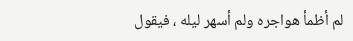لم أظمأ هواجره ولم أسهر ليله ، فيقول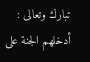تبارك وتعالى : أدخلهم الجنة على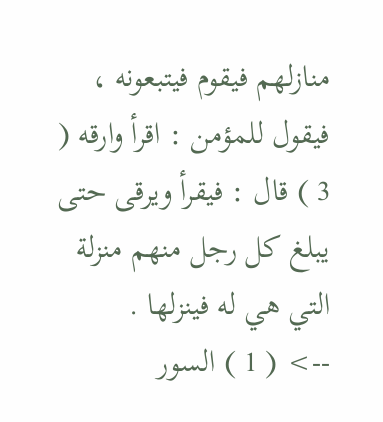منازلهم فيقوم فيتبعونه ، فيقول للمؤمن : اقرأ وارقه ( 3 ) قال : فيقرأ ويرقى حتى يبلغ كل رجل منهم منزلة التي هي له فينزلها .
--> ( 1 ) السور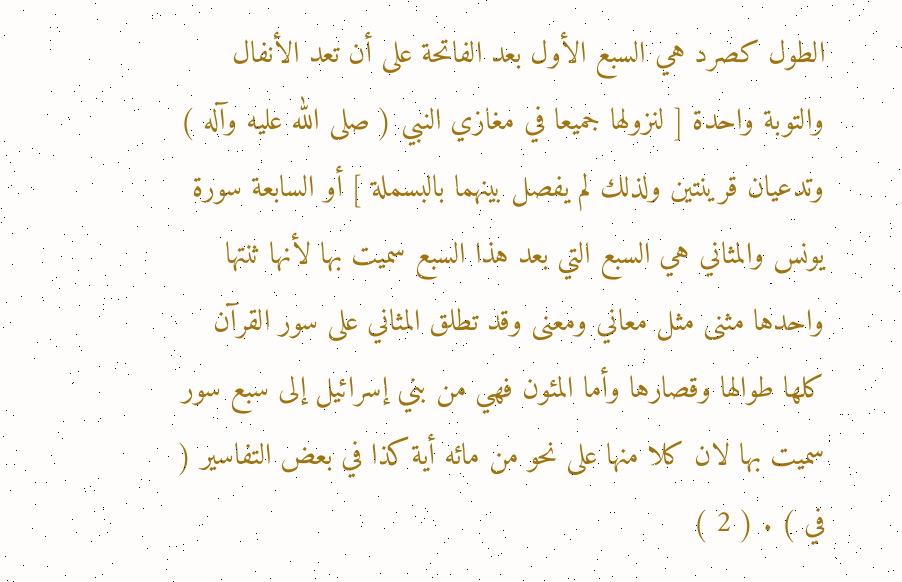الطول كصرد هي السبع الأول بعد الفاتحة على أن تعد الأنفال والتوبة واحدة [ لنزولها جميعا في مغازي النبي ( صلى الله عليه وآله ) وتدعيان قرينتين ولذلك لم يفصل بينهما بالبسملة ] أو السابعة سورة يونس والمثاني هي السبع التي بعد هذا السبع سميت بها لأنها ثنتها واحدها مثنى مثل معاني ومعنى وقد تطلق المثاني على سور القرآن كلها طوالها وقصارها وأما المئون فهي من بني إسرائيل إلى سبع سور سميت بها لان كلا منها على نحو من مائه أية كذا في بعض التفاسير ( في ) . ( 2 )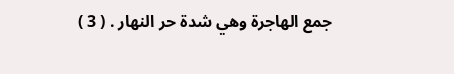جمع الهاجرة وهي شدة حر النهار . ( 3 )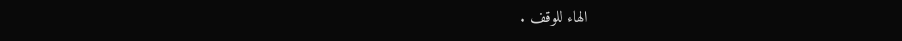الهاء للوقف .